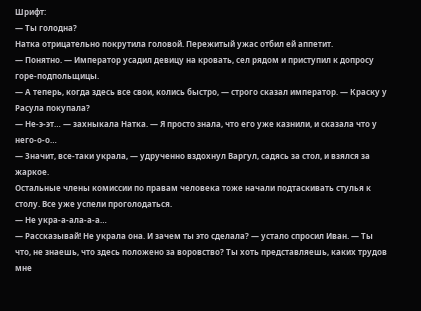Шрифт:
— Ты голодна?
Натка отрицательно покрутила головой. Пережитый ужас отбил ей аппетит.
— Понятно. — Император усадил девицу на кровать, сел рядом и приступил к допросу горе-подпольщицы.
— А теперь, когда здесь все свои, колись быстро, — строго сказал император. — Краску у Расула покупала?
— Не-э-эт… — захныкала Натка. — Я просто знала, что его уже казнили, и сказала что у него-о-о…
— Значит, все-таки украла, — удрученно вздохнул Варгул, садясь за стол, и взялся за жаркое.
Остальные члены комиссии по правам человека тоже начали подтаскивать стулья к столу. Все уже успели проголодаться.
— Не укра-а-ала-а-а…
— Рассказывай! Не украла она. И зачем ты это сделала? — устало спросил Иван. — Ты что, не знаешь, что здесь положено за воровство? Ты хоть представляешь, каких трудов мне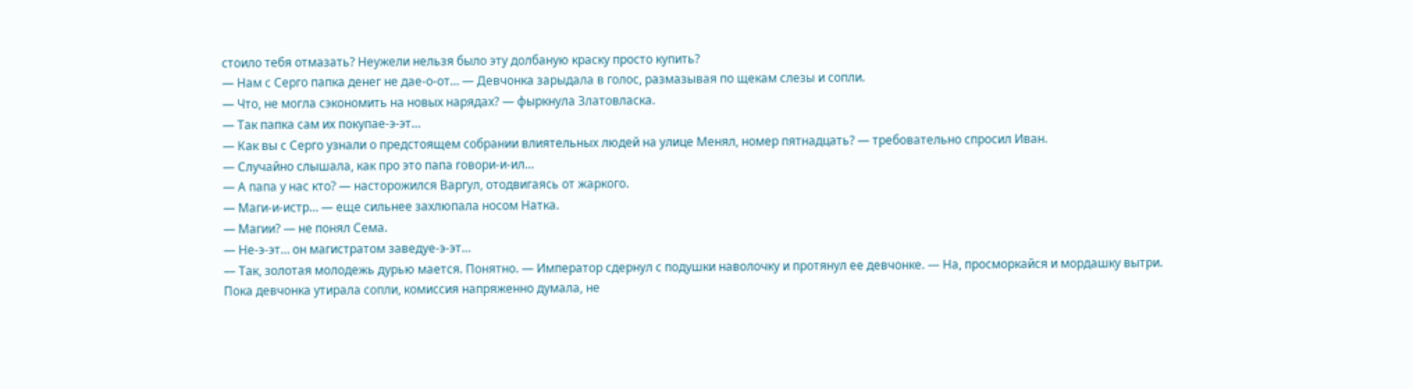стоило тебя отмазать? Неужели нельзя было эту долбаную краску просто купить?
— Нам с Серго папка денег не дае-о-от… — Девчонка зарыдала в голос, размазывая по щекам слезы и сопли.
— Что, не могла сэкономить на новых нарядах? — фыркнула Златовласка.
— Так папка сам их покупае-э-эт…
— Как вы с Серго узнали о предстоящем собрании влиятельных людей на улице Менял, номер пятнадцать? — требовательно спросил Иван.
— Случайно слышала, как про это папа говори-и-ил…
— А папа у нас кто? — насторожился Варгул, отодвигаясь от жаркого.
— Маги-и-истр… — еще сильнее захлюпала носом Натка.
— Магии? — не понял Сема.
— Не-э-эт… он магистратом заведуе-э-эт…
— Так, золотая молодежь дурью мается. Понятно. — Император сдернул с подушки наволочку и протянул ее девчонке. — На, просморкайся и мордашку вытри.
Пока девчонка утирала сопли, комиссия напряженно думала, не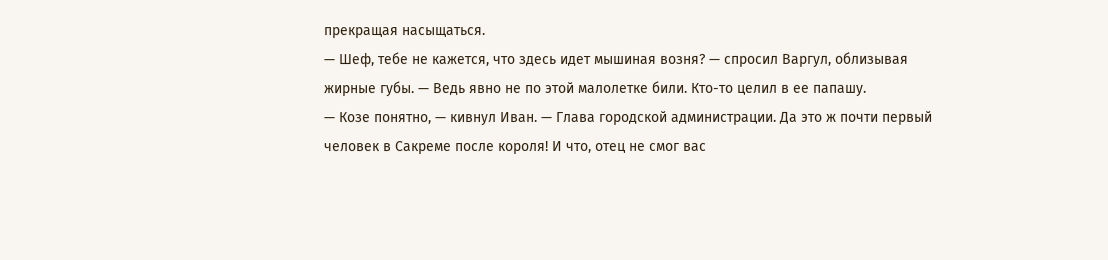прекращая насыщаться.
— Шеф, тебе не кажется, что здесь идет мышиная возня? — спросил Варгул, облизывая жирные губы. — Ведь явно не по этой малолетке били. Кто-то целил в ее папашу.
— Козе понятно, — кивнул Иван. — Глава городской администрации. Да это ж почти первый человек в Сакреме после короля! И что, отец не смог вас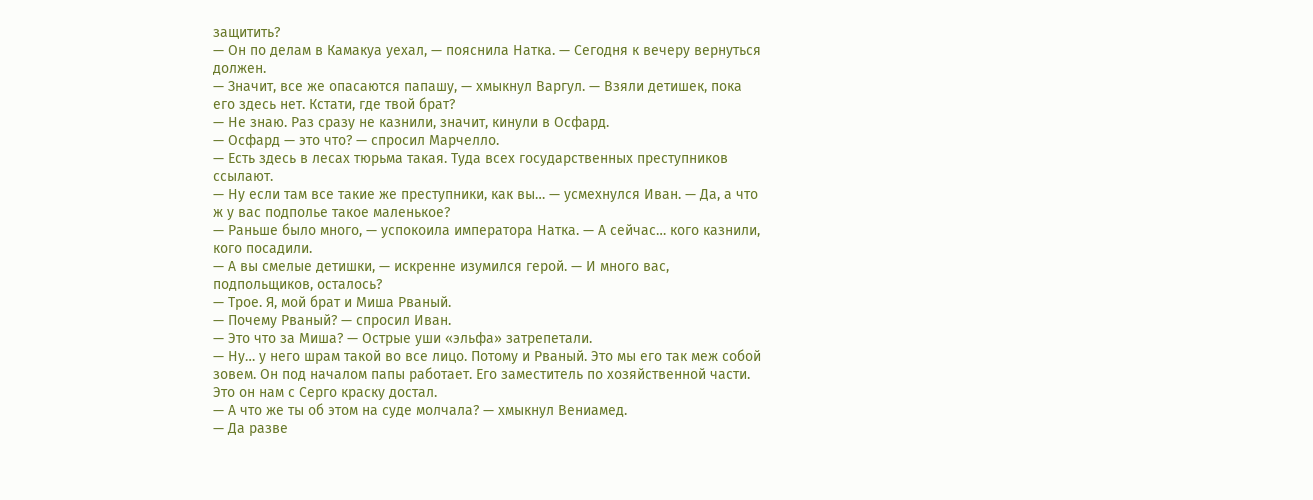защитить?
— Он по делам в Камакуа уехал, — пояснила Натка. — Сегодня к вечеру вернуться должен.
— Значит, все же опасаются папашу, — хмыкнул Варгул. — Взяли детишек, пока его здесь нет. Кстати, где твой брат?
— Не знаю. Раз сразу не казнили, значит, кинули в Осфард.
— Осфард — это что? — спросил Марчелло.
— Есть здесь в лесах тюрьма такая. Туда всех государственных преступников ссылают.
— Ну если там все такие же преступники, как вы… — усмехнулся Иван. — Да, а что ж у вас подполье такое маленькое?
— Раньше было много, — успокоила императора Натка. — А сейчас… кого казнили, кого посадили.
— А вы смелые детишки, — искренне изумился герой. — И много вас, подпольщиков, осталось?
— Трое. Я, мой брат и Миша Рваный.
— Почему Рваный? — спросил Иван.
— Это что за Миша? — Острые уши «эльфа» затрепетали.
— Ну… у него шрам такой во все лицо. Потому и Рваный. Это мы его так меж собой зовем. Он под началом папы работает. Его заместитель по хозяйственной части. Это он нам с Серго краску достал.
— А что же ты об этом на суде молчала? — хмыкнул Вениамед.
— Да разве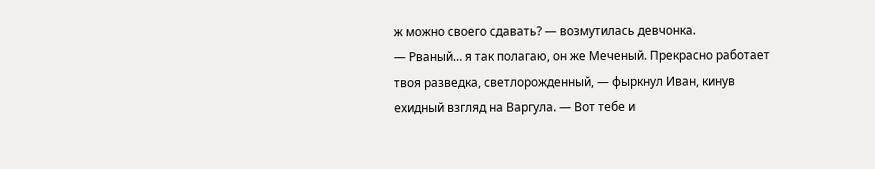ж можно своего сдавать? — возмутилась девчонка.
— Рваный… я так полагаю, он же Меченый. Прекрасно работает твоя разведка, светлорожденный, — фыркнул Иван, кинув ехидный взгляд на Варгула. — Вот тебе и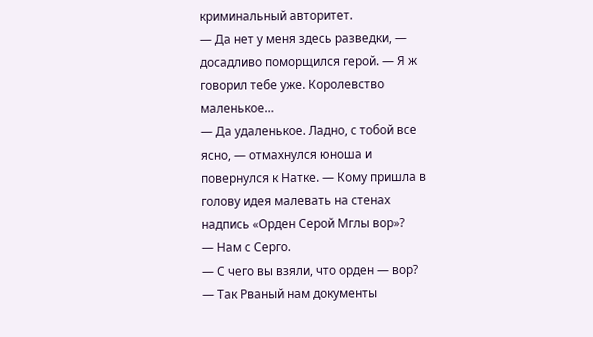криминальный авторитет.
— Да нет у меня здесь разведки, — досадливо поморщился герой. — Я ж говорил тебе уже. Королевство маленькое…
— Да удаленькое. Ладно, с тобой все ясно, — отмахнулся юноша и повернулся к Натке. — Кому пришла в голову идея малевать на стенах надпись «Орден Серой Мглы вор»?
— Нам с Серго.
— С чего вы взяли, что орден — вор?
— Так Рваный нам документы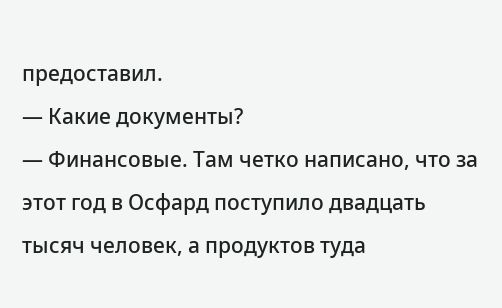предоставил.
— Какие документы?
— Финансовые. Там четко написано, что за этот год в Осфард поступило двадцать тысяч человек, а продуктов туда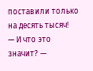поставили только на десять тысяч!
— И что это значит? —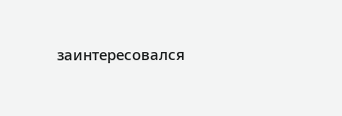заинтересовался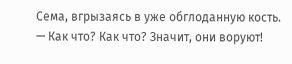Сема, вгрызаясь в уже обглоданную кость.
— Как что? Как что? Значит, они воруют!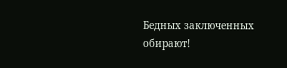Бедных заключенных обирают!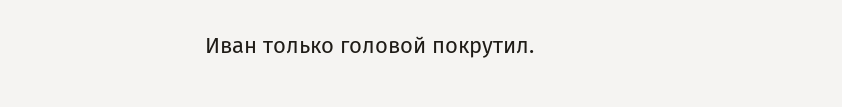Иван только головой покрутил.